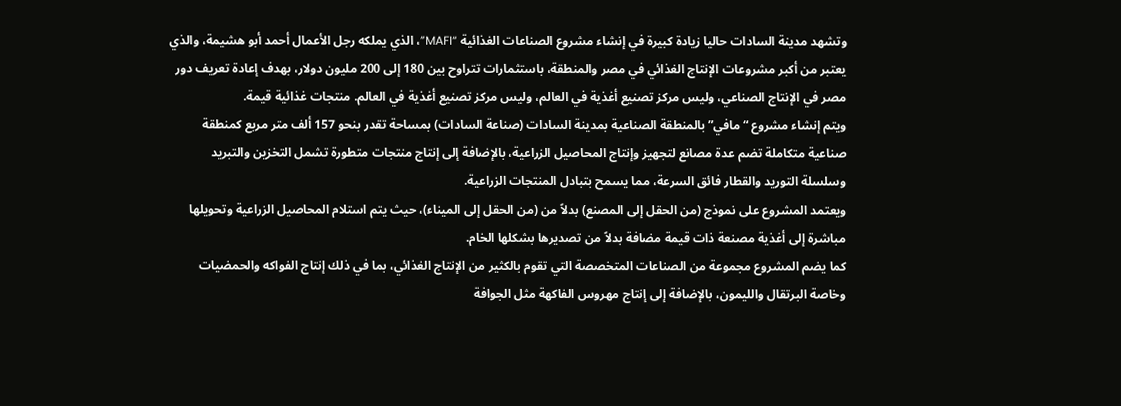وتشهد مدينة السادات حاليا زيادة كبيرة في إنشاء مشروع الصناعات الغذائية “MAFI”، الذي يملكه رجل الأعمال أحمد أبو هشيمة، والذي يعتبر من أكبر مشروعات الإنتاج الغذائي في مصر والمنطقة، باستثمارات تتراوح بين 180 إلى 200 مليون دولار، بهدف إعادة تعريف دور مصر في الإنتاج الصناعي، وليس مركز تصنيع أغذية في العالم، وليس مركز تصنيع أغذية في العالم. منتجات غذائية قيمة.
ويتم إنشاء مشروع “مافي” بالمنطقة الصناعية بمدينة السادات (صناعة السادات) بمساحة تقدر بنحو 157 ألف متر مربع كمنطقة صناعية متكاملة تضم عدة مصانع لتجهيز وإنتاج المحاصيل الزراعية، بالإضافة إلى إنتاج منتجات متطورة تشمل التخزين والتبريد وسلسلة التوريد والقطار فائق السرعة، مما يسمح بتبادل المنتجات الزراعية.
ويعتمد المشروع على نموذج (من الحقل إلى المصنع) بدلاً من (من الحقل إلى الميناء)، حيث يتم استلام المحاصيل الزراعية وتحويلها مباشرة إلى أغذية مصنعة ذات قيمة مضافة بدلاً من تصديرها بشكلها الخام.
كما يضم المشروع مجموعة من الصناعات المتخصصة التي تقوم بالكثير من الإنتاج الغذائي، بما في ذلك إنتاج الفواكه والحمضيات وخاصة البرتقال والليمون، بالإضافة إلى إنتاج مهروس الفاكهة مثل الجوافة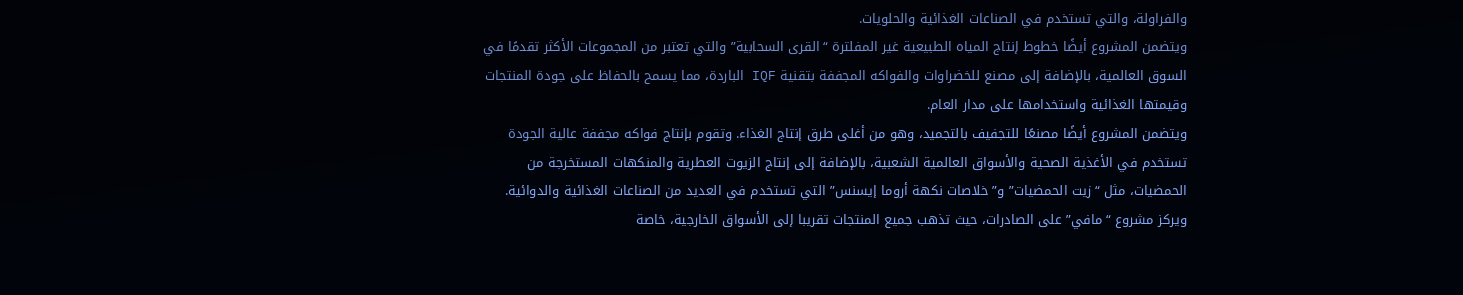والفراولة، والتي تستخدم في الصناعات الغذائية والحلويات.
ويتضمن المشروع أيضًا خطوط إنتاج المياه الطبيعية غير المفلترة “القرى السحابية” والتي تعتبر من المجموعات الأكثر تقدمًا في السوق العالمية، بالإضافة إلى مصنع للخضراوات والفواكه المجففة بتقنية IQF الباردة، مما يسمح بالحفاظ على جودة المنتجات وقيمتها الغذائية واستخدامها على مدار العام.
ويتضمن المشروع أيضًا مصنعًا للتجفيف بالتجميد، وهو من أغلى طرق إنتاج الغذاء. وتقوم بإنتاج فواكه مجففة عالية الجودة تستخدم في الأغذية الصحية والأسواق العالمية الشعبية، بالإضافة إلى إنتاج الزيوت العطرية والمنكهات المستخرجة من الحمضيات، مثل “زيت الحمضيات” و”خلاصات نكهة أروما إيسنس” التي تستخدم في العديد من الصناعات الغذائية والدوائية.
ويركز مشروع “مافي” على الصادرات، حيث تذهب جميع المنتجات تقريبا إلى الأسواق الخارجية، خاصة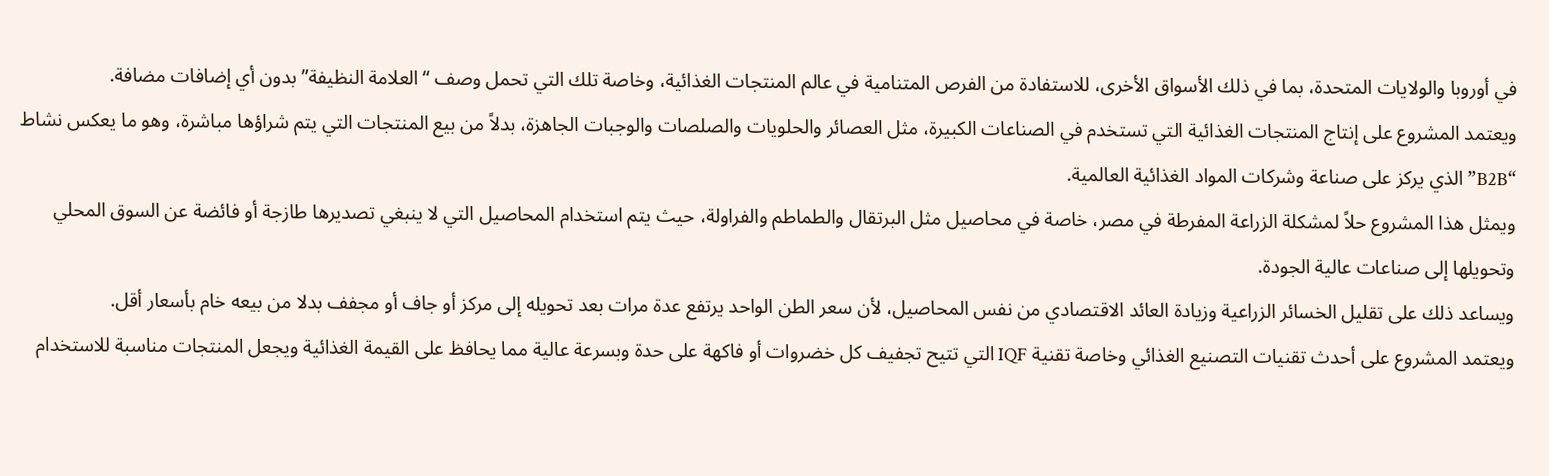في أوروبا والولايات المتحدة، بما في ذلك الأسواق الأخرى، للاستفادة من الفرص المتنامية في عالم المنتجات الغذائية، وخاصة تلك التي تحمل وصف “العلامة النظيفة” بدون أي إضافات مضافة.
ويعتمد المشروع على إنتاج المنتجات الغذائية التي تستخدم في الصناعات الكبيرة، مثل العصائر والحلويات والصلصات والوجبات الجاهزة، بدلاً من بيع المنتجات التي يتم شراؤها مباشرة، وهو ما يعكس نشاط “B2B” الذي يركز على صناعة وشركات المواد الغذائية العالمية.
ويمثل هذا المشروع حلاً لمشكلة الزراعة المفرطة في مصر، خاصة في محاصيل مثل البرتقال والطماطم والفراولة، حيث يتم استخدام المحاصيل التي لا ينبغي تصديرها طازجة أو فائضة عن السوق المحلي وتحويلها إلى صناعات عالية الجودة.
ويساعد ذلك على تقليل الخسائر الزراعية وزيادة العائد الاقتصادي من نفس المحاصيل، لأن سعر الطن الواحد يرتفع عدة مرات بعد تحويله إلى مركز أو جاف أو مجفف بدلا من بيعه خام بأسعار أقل.
ويعتمد المشروع على أحدث تقنيات التصنيع الغذائي وخاصة تقنية IQF التي تتيح تجفيف كل خضروات أو فاكهة على حدة وبسرعة عالية مما يحافظ على القيمة الغذائية ويجعل المنتجات مناسبة للاستخدام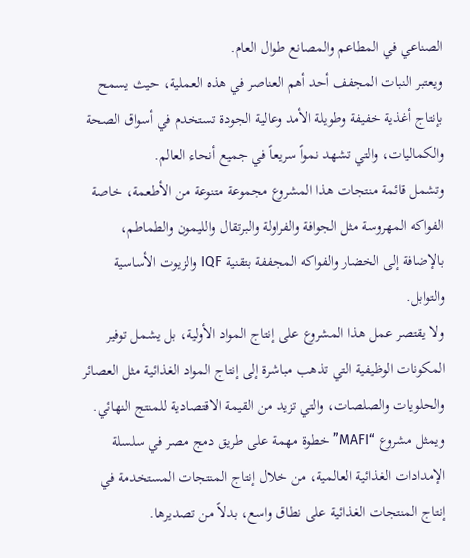الصناعي في المطاعم والمصانع طوال العام.
ويعتبر النبات المجفف أحد أهم العناصر في هذه العملية، حيث يسمح بإنتاج أغذية خفيفة وطويلة الأمد وعالية الجودة تستخدم في أسواق الصحة والكماليات، والتي تشهد نمواً سريعاً في جميع أنحاء العالم.
وتشمل قائمة منتجات هذا المشروع مجموعة متنوعة من الأطعمة، خاصة الفواكه المهروسة مثل الجوافة والفراولة والبرتقال والليمون والطماطم، بالإضافة إلى الخضار والفواكه المجففة بتقنية IQF والزيوت الأساسية والتوابل.
ولا يقتصر عمل هذا المشروع على إنتاج المواد الأولية، بل يشمل توفير المكونات الوظيفية التي تذهب مباشرة إلى إنتاج المواد الغذائية مثل العصائر والحلويات والصلصات، والتي تزيد من القيمة الاقتصادية للمنتج النهائي.
ويمثل مشروع “MAFI” خطوة مهمة على طريق دمج مصر في سلسلة الإمدادات الغذائية العالمية، من خلال إنتاج المنتجات المستخدمة في إنتاج المنتجات الغذائية على نطاق واسع، بدلاً من تصديرها.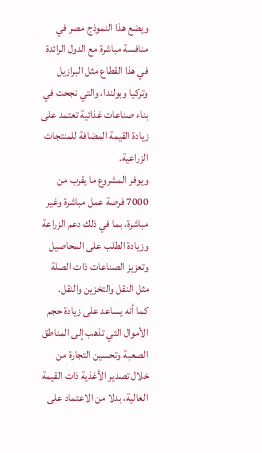ويضع هذا النموذج مصر في منافسة مباشرة مع الدول الرائدة في هذا القطاع مثل البرازيل وتركيا وبولندا، والتي نجحت في بناء صناعات غذائية تعتمد على زيادة القيمة المضافة للمنتجات الزراعية.
ويوفر المشروع ما يقرب من 7000 فرصة عمل مباشرة وغير مباشرة، بما في ذلك دعم الزراعة وزيادة الطلب على المحاصيل وتعزيز الصناعات ذات الصلة مثل النقل والتخزين والنقل.
كما أنه يساعد على زيادة حجم الأموال التي تذهب إلى المناطق الصعبة وتحسين التجارة من خلال تصدير الأغذية ذات القيمة العالية، بدلا من الاعتماد على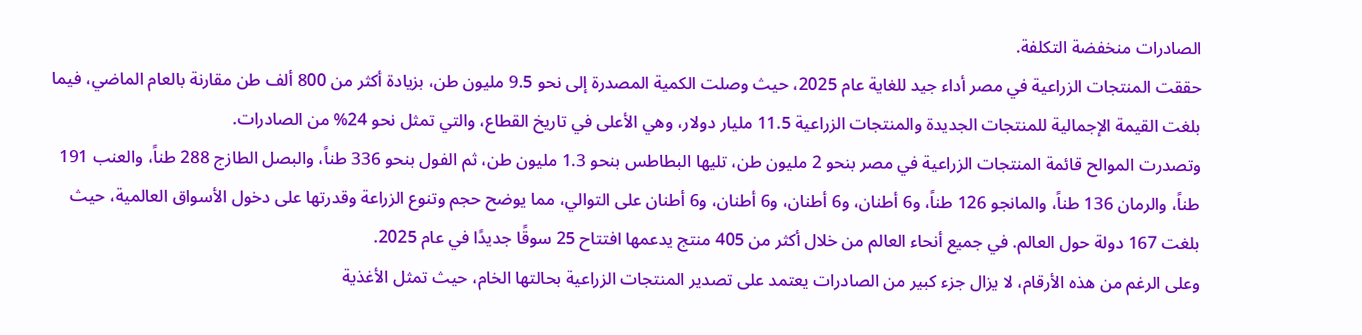الصادرات منخفضة التكلفة.
حققت المنتجات الزراعية في مصر أداء جيد للغاية عام 2025، حيث وصلت الكمية المصدرة إلى نحو 9.5 مليون طن، بزيادة أكثر من 800 ألف طن مقارنة بالعام الماضي، فيما بلغت القيمة الإجمالية للمنتجات الجديدة والمنتجات الزراعية 11.5 مليار دولار، وهي الأعلى في تاريخ القطاع، والتي تمثل نحو 24% من الصادرات.
وتصدرت الموالح قائمة المنتجات الزراعية في مصر بنحو 2 مليون طن، تليها البطاطس بنحو 1.3 مليون طن، ثم الفول بنحو 336 طناً، والبصل الطازج 288 طناً، والعنب 191 طناً، والرمان 136 طناً، والمانجو 126 طناً، و6 أطنان، و6 أطنان، و6 أطنان، و6 أطنان على التوالي، مما يوضح حجم وتنوع الزراعة وقدرتها على دخول الأسواق العالمية، حيث بلغت 167 دولة حول العالم. في جميع أنحاء العالم من خلال أكثر من 405 منتج يدعمها افتتاح 25 سوقًا جديدًا في عام 2025.
وعلى الرغم من هذه الأرقام، لا يزال جزء كبير من الصادرات يعتمد على تصدير المنتجات الزراعية بحالتها الخام، حيث تمثل الأغذية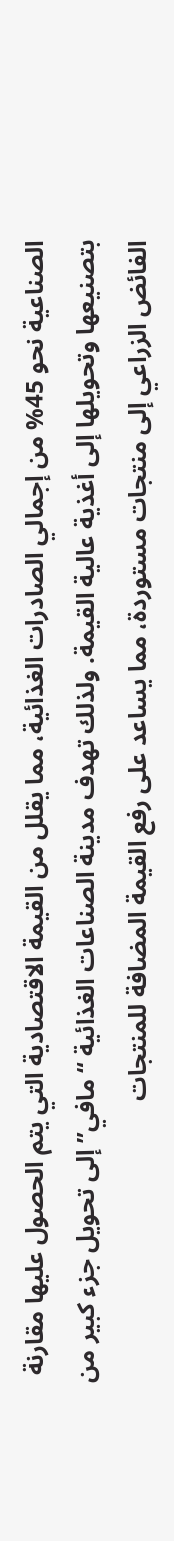الصناعية نحو 45% من إجمالي الصادرات الغذائية، مما يقلل من القيمة الاقتصادية التي يتم الحصول عليها مقارنة بتصنيعها وتحويلها إلى أغذية عالية القيمة. ولذلك تهدف مدينة الصناعات الغذائية “مافي” إلى تحويل جزء كبير من الفائض الزراعي إلى منتجات مستوردة، مما يساعد على رفع القيمة المضافة للمنتجات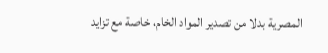المصرية بدلا من تصدير المواد الخام، خاصة مع تزايد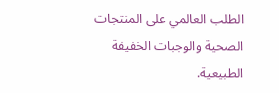الطلب العالمي على المنتجات الصحية والوجبات الخفيفة الطبيعية.